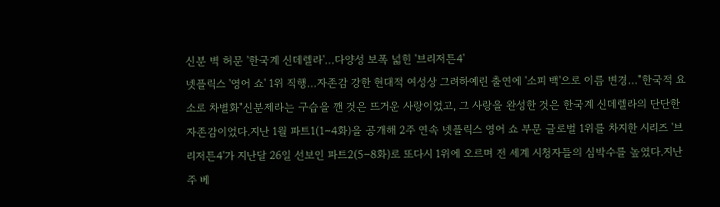신분 벽 허문 '한국계 신데렐라'…다양성 보폭 넓힌 '브리저튼4'
넷플릭스 '영어 쇼' 1위 직행…자존감 강한 현대적 여성상 그려하예린 출연에 '소피 백'으로 이름 변경…"한국적 요소로 차별화"신분제라는 구습을 깬 것은 뜨거운 사랑이었고, 그 사랑을 완성한 것은 한국계 신데렐라의 단단한 자존감이었다.지난 1월 파트1(1∼4화)을 공개해 2주 연속 넷플릭스 영어 쇼 부문 글로벌 1위를 차지한 시리즈 '브리저튼4'가 지난달 26일 선보인 파트2(5∼8화)로 또다시 1위에 오르며 전 세계 시청자들의 심박수를 높였다.지난주 베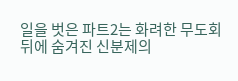일을 벗은 파트2는 화려한 무도회 뒤에 숨겨진 신분제의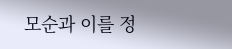모순과 이를 정